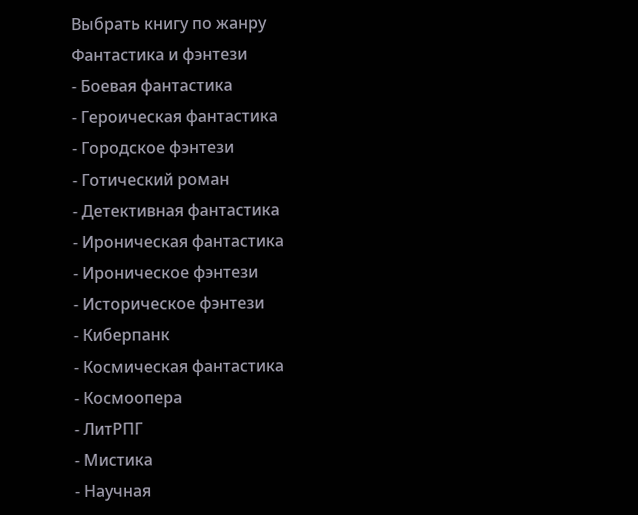Выбрать книгу по жанру
Фантастика и фэнтези
- Боевая фантастика
- Героическая фантастика
- Городское фэнтези
- Готический роман
- Детективная фантастика
- Ироническая фантастика
- Ироническое фэнтези
- Историческое фэнтези
- Киберпанк
- Космическая фантастика
- Космоопера
- ЛитРПГ
- Мистика
- Научная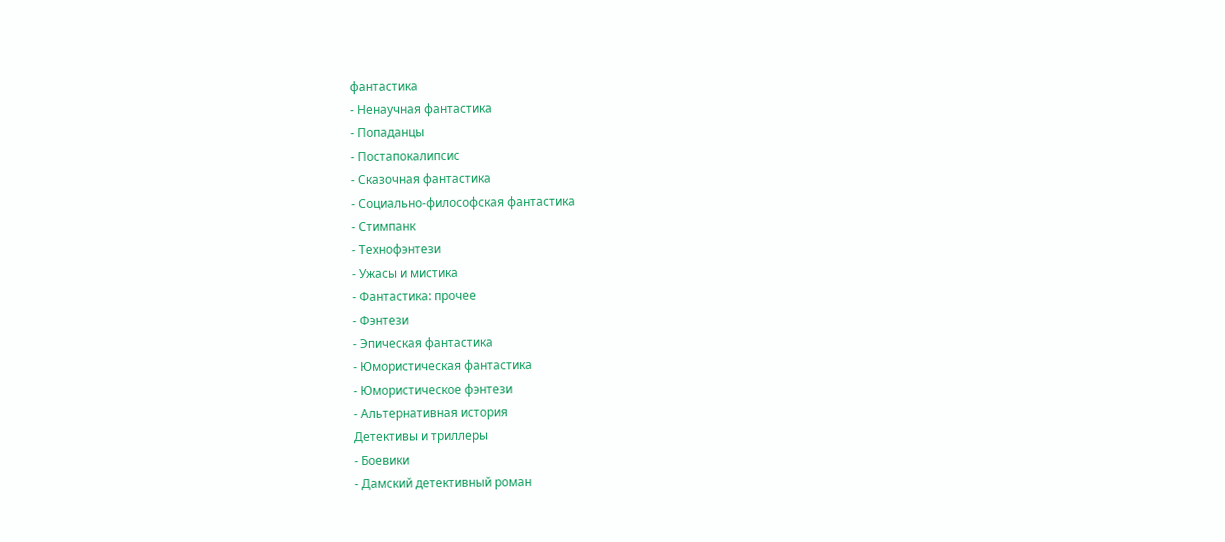фантастика
- Ненаучная фантастика
- Попаданцы
- Постапокалипсис
- Сказочная фантастика
- Социально-философская фантастика
- Стимпанк
- Технофэнтези
- Ужасы и мистика
- Фантастика: прочее
- Фэнтези
- Эпическая фантастика
- Юмористическая фантастика
- Юмористическое фэнтези
- Альтернативная история
Детективы и триллеры
- Боевики
- Дамский детективный роман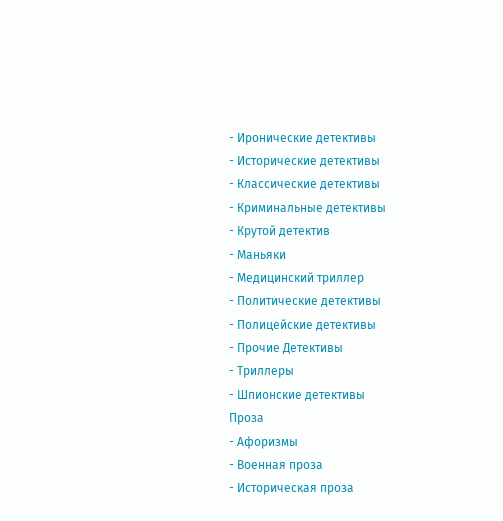- Иронические детективы
- Исторические детективы
- Классические детективы
- Криминальные детективы
- Крутой детектив
- Маньяки
- Медицинский триллер
- Политические детективы
- Полицейские детективы
- Прочие Детективы
- Триллеры
- Шпионские детективы
Проза
- Афоризмы
- Военная проза
- Историческая проза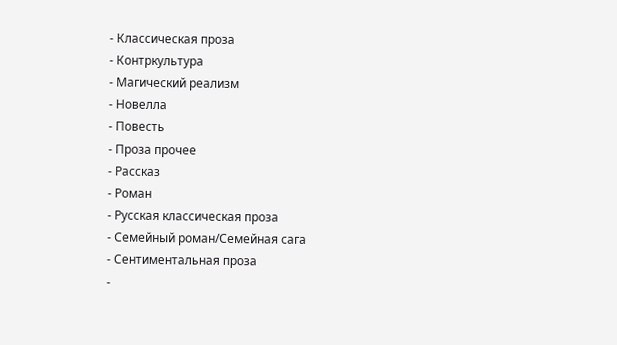- Классическая проза
- Контркультура
- Магический реализм
- Новелла
- Повесть
- Проза прочее
- Рассказ
- Роман
- Русская классическая проза
- Семейный роман/Семейная сага
- Сентиментальная проза
-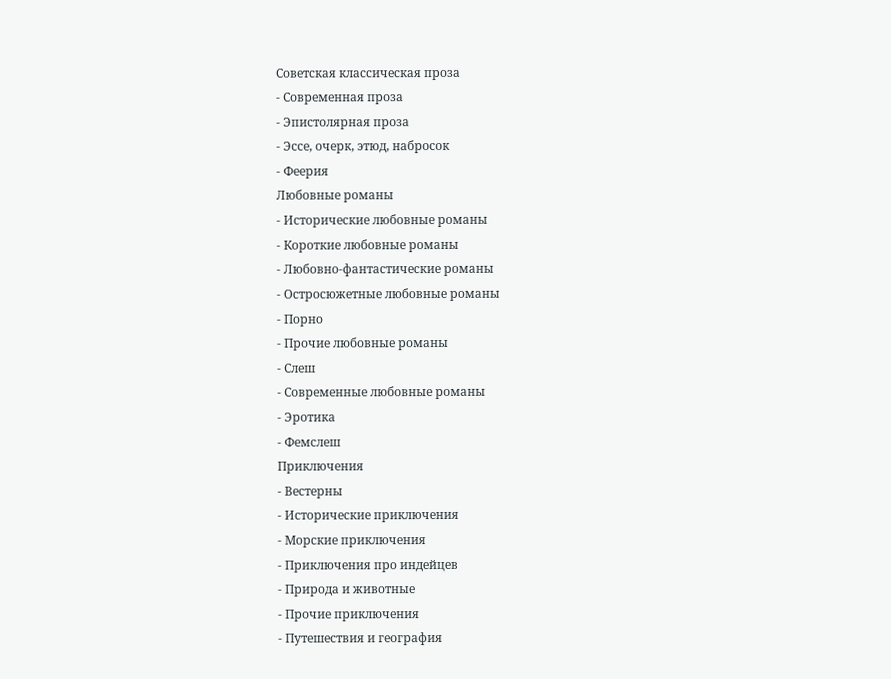Советская классическая проза
- Современная проза
- Эпистолярная проза
- Эссе, очерк, этюд, набросок
- Феерия
Любовные романы
- Исторические любовные романы
- Короткие любовные романы
- Любовно-фантастические романы
- Остросюжетные любовные романы
- Порно
- Прочие любовные романы
- Слеш
- Современные любовные романы
- Эротика
- Фемслеш
Приключения
- Вестерны
- Исторические приключения
- Морские приключения
- Приключения про индейцев
- Природа и животные
- Прочие приключения
- Путешествия и география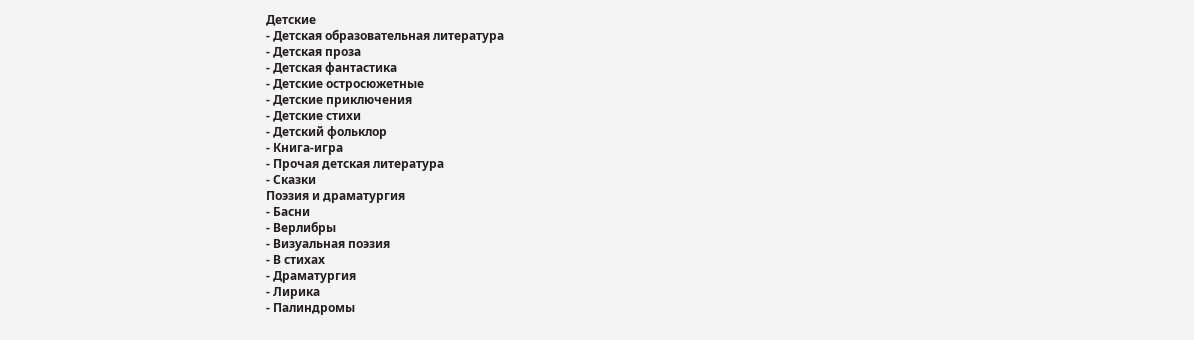Детские
- Детская образовательная литература
- Детская проза
- Детская фантастика
- Детские остросюжетные
- Детские приключения
- Детские стихи
- Детский фольклор
- Книга-игра
- Прочая детская литература
- Сказки
Поэзия и драматургия
- Басни
- Верлибры
- Визуальная поэзия
- В стихах
- Драматургия
- Лирика
- Палиндромы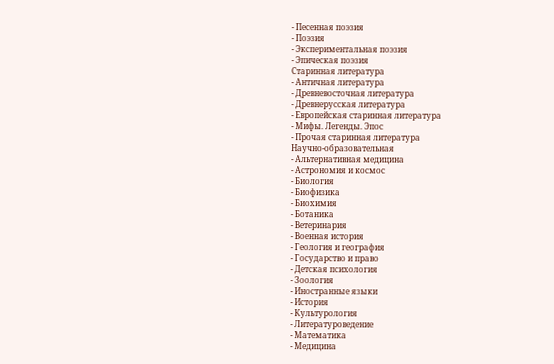- Песенная поэзия
- Поэзия
- Экспериментальная поэзия
- Эпическая поэзия
Старинная литература
- Античная литература
- Древневосточная литература
- Древнерусская литература
- Европейская старинная литература
- Мифы. Легенды. Эпос
- Прочая старинная литература
Научно-образовательная
- Альтернативная медицина
- Астрономия и космос
- Биология
- Биофизика
- Биохимия
- Ботаника
- Ветеринария
- Военная история
- Геология и география
- Государство и право
- Детская психология
- Зоология
- Иностранные языки
- История
- Культурология
- Литературоведение
- Математика
- Медицина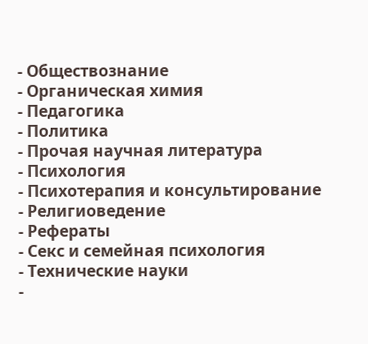- Обществознание
- Органическая химия
- Педагогика
- Политика
- Прочая научная литература
- Психология
- Психотерапия и консультирование
- Религиоведение
- Рефераты
- Секс и семейная психология
- Технические науки
-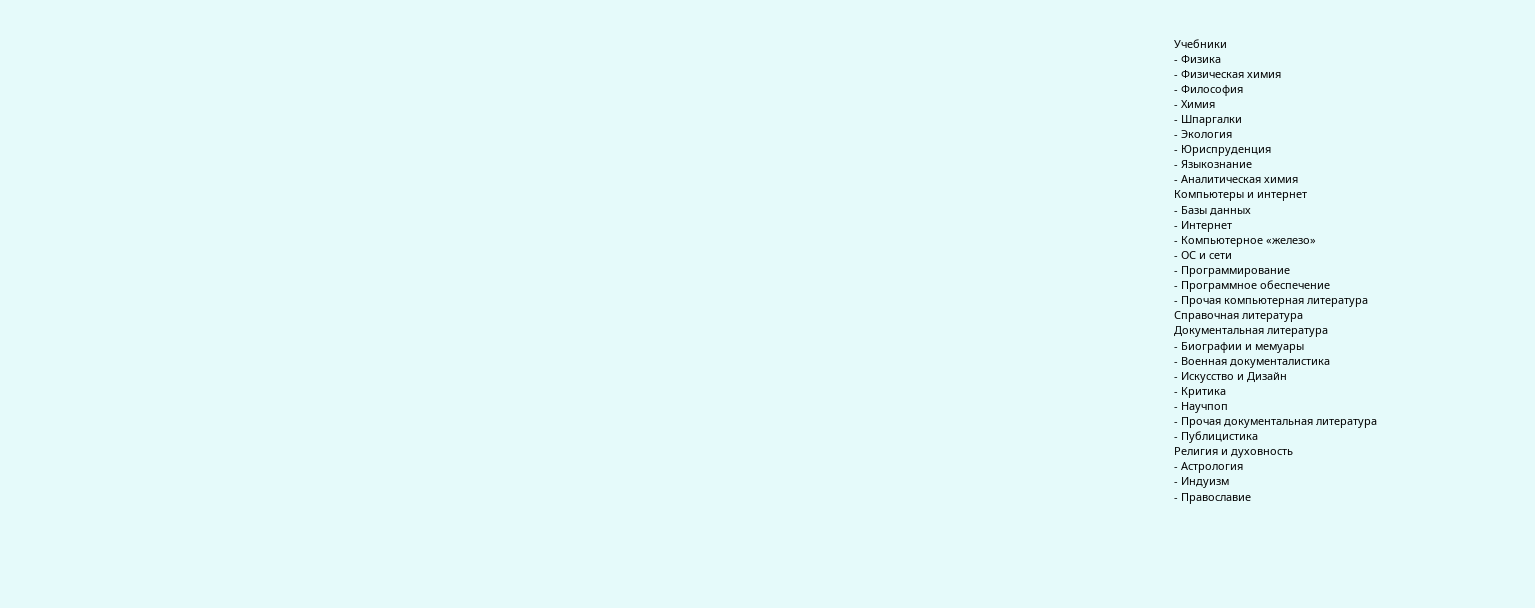Учебники
- Физика
- Физическая химия
- Философия
- Химия
- Шпаргалки
- Экология
- Юриспруденция
- Языкознание
- Аналитическая химия
Компьютеры и интернет
- Базы данных
- Интернет
- Компьютерное «железо»
- ОС и сети
- Программирование
- Программное обеспечение
- Прочая компьютерная литература
Справочная литература
Документальная литература
- Биографии и мемуары
- Военная документалистика
- Искусство и Дизайн
- Критика
- Научпоп
- Прочая документальная литература
- Публицистика
Религия и духовность
- Астрология
- Индуизм
- Православие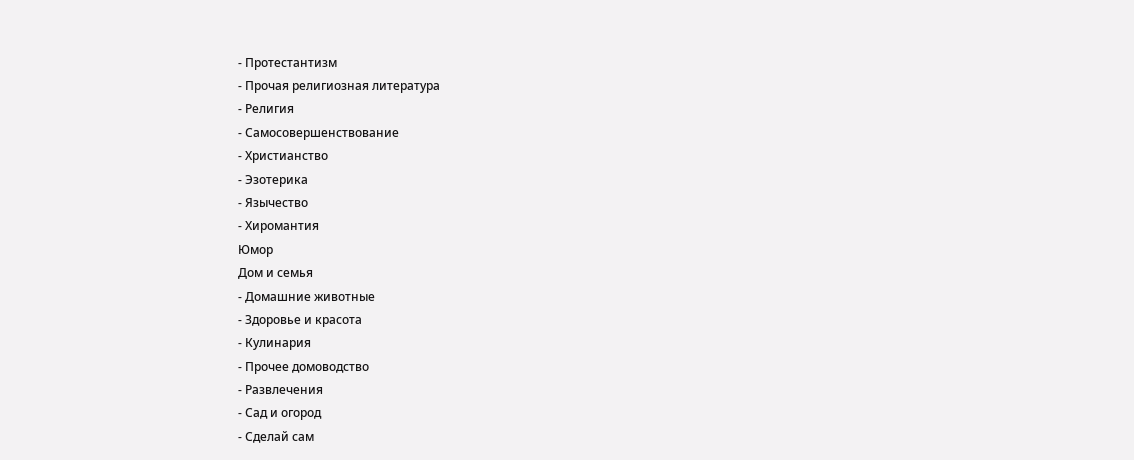- Протестантизм
- Прочая религиозная литература
- Религия
- Самосовершенствование
- Христианство
- Эзотерика
- Язычество
- Хиромантия
Юмор
Дом и семья
- Домашние животные
- Здоровье и красота
- Кулинария
- Прочее домоводство
- Развлечения
- Сад и огород
- Сделай сам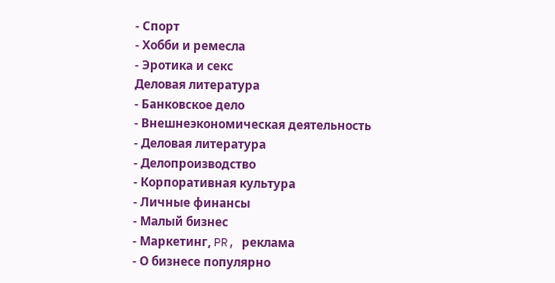- Спорт
- Хобби и ремесла
- Эротика и секс
Деловая литература
- Банковское дело
- Внешнеэкономическая деятельность
- Деловая литература
- Делопроизводство
- Корпоративная культура
- Личные финансы
- Малый бизнес
- Маркетинг, PR, реклама
- О бизнесе популярно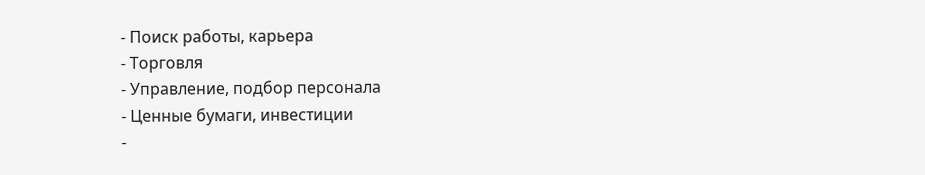- Поиск работы, карьера
- Торговля
- Управление, подбор персонала
- Ценные бумаги, инвестиции
-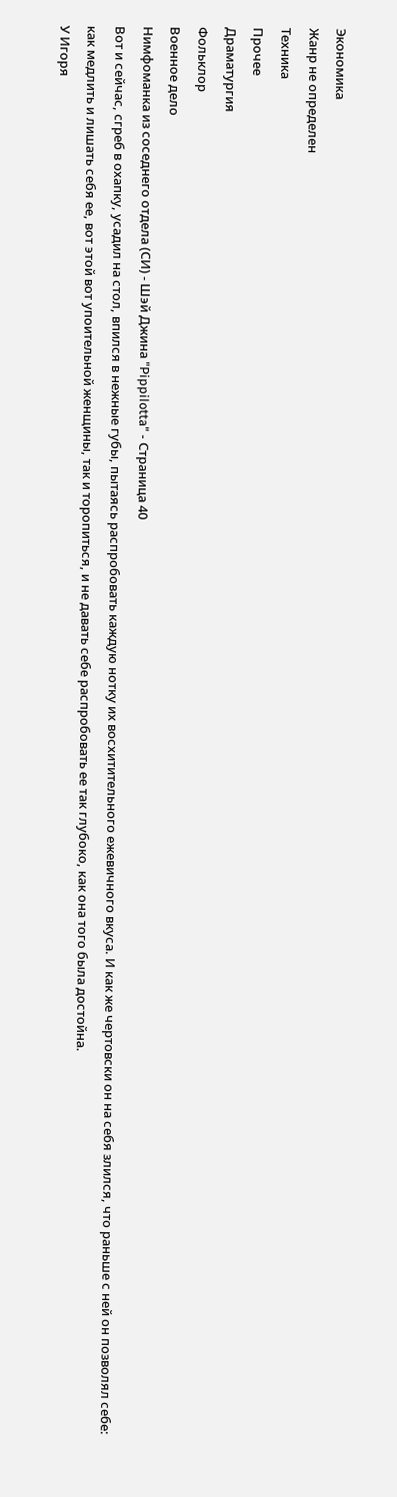Экономика
Жанр не определен
Техника
Прочее
Драматургия
Фольклор
Военное дело
Нимфоманка из соседнего отдела (СИ) - Шэй Джина "Pippilotta" - Страница 40
Вот и сейчас, сгреб в охапку, усадил на стол, впился в нежные губы, пытаясь распробовать каждую нотку их восхитительного ежевичного вкуса. И как же чертовски он на себя злился, что раньше с ней он позволял себе: как медлить и лишать себя ее, вот этой вот упоительной женщины, так и торопиться, и не давать себе распробовать ее так глубоко, как она того была достойна.
У Игоря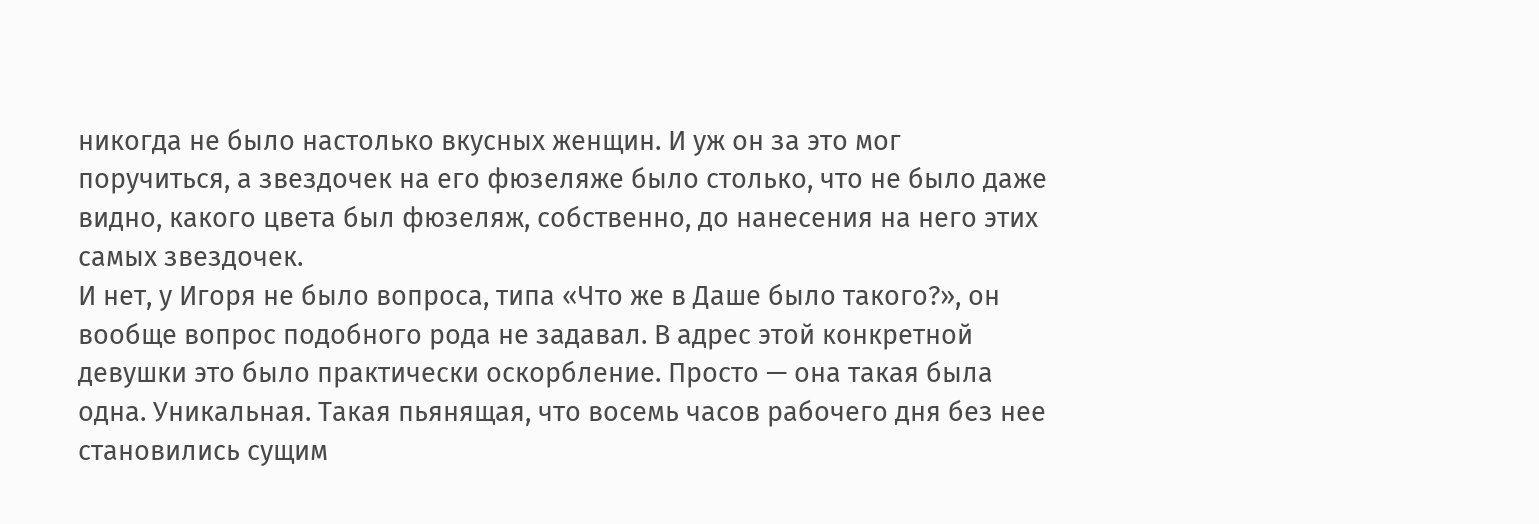никогда не было настолько вкусных женщин. И уж он за это мог поручиться, а звездочек на его фюзеляже было столько, что не было даже видно, какого цвета был фюзеляж, собственно, до нанесения на него этих самых звездочек.
И нет, у Игоря не было вопроса, типа «Что же в Даше было такого?», он вообще вопрос подобного рода не задавал. В адрес этой конкретной девушки это было практически оскорбление. Просто — она такая была одна. Уникальная. Такая пьянящая, что восемь часов рабочего дня без нее становились сущим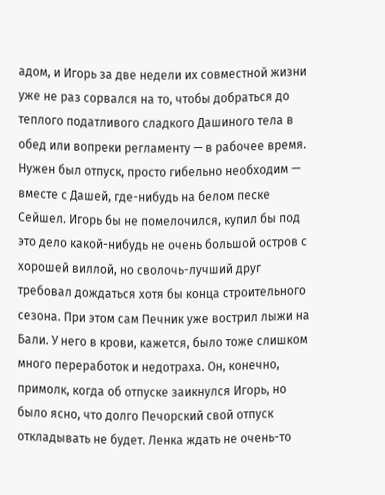адом, и Игорь за две недели их совместной жизни уже не раз сорвался на то, чтобы добраться до теплого податливого сладкого Дашиного тела в обед или вопреки регламенту — в рабочее время.
Нужен был отпуск, просто гибельно необходим — вместе с Дашей, где-нибудь на белом песке Сейшел. Игорь бы не помелочился, купил бы под это дело какой-нибудь не очень большой остров с хорошей виллой, но сволочь-лучший друг требовал дождаться хотя бы конца строительного сезона. При этом сам Печник уже вострил лыжи на Бали. У него в крови, кажется, было тоже слишком много переработок и недотраха. Он, конечно, примолк, когда об отпуске заикнулся Игорь, но было ясно, что долго Печорский свой отпуск откладывать не будет. Ленка ждать не очень-то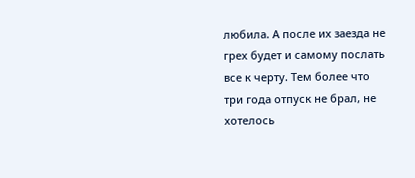любила. А после их заезда не грех будет и самому послать все к черту. Тем более что три года отпуск не брал, не хотелось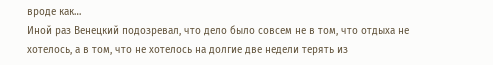вроде как…
Иной раз Венецкий подозревал, что дело было совсем не в том, что отдыха не хотелось, а в том, что не хотелось на долгие две недели терять из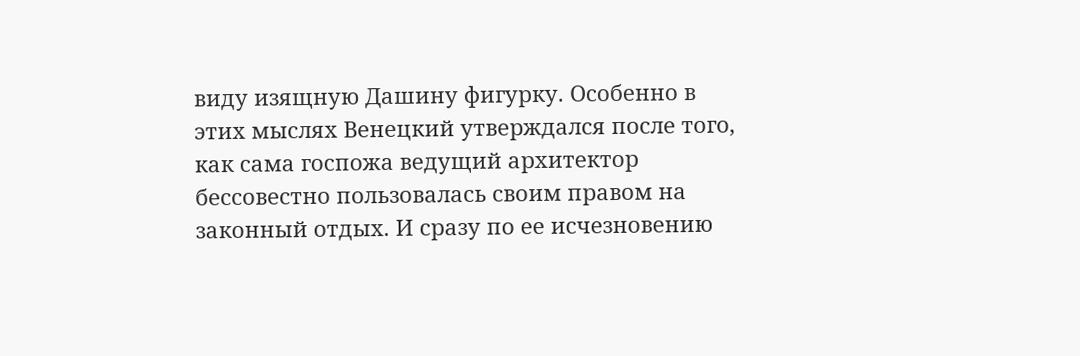виду изящную Дашину фигурку. Особенно в этих мыслях Венецкий утверждался после того, как сама госпожа ведущий архитектор бессовестно пользовалась своим правом на законный отдых. И сразу по ее исчезновению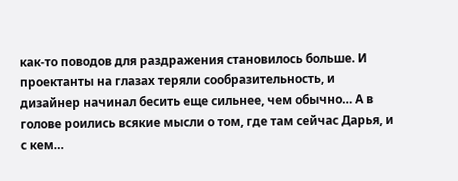как-то поводов для раздражения становилось больше. И проектанты на глазах теряли сообразительность, и дизайнер начинал бесить еще сильнее, чем обычно… А в голове роились всякие мысли о том, где там сейчас Дарья, и с кем…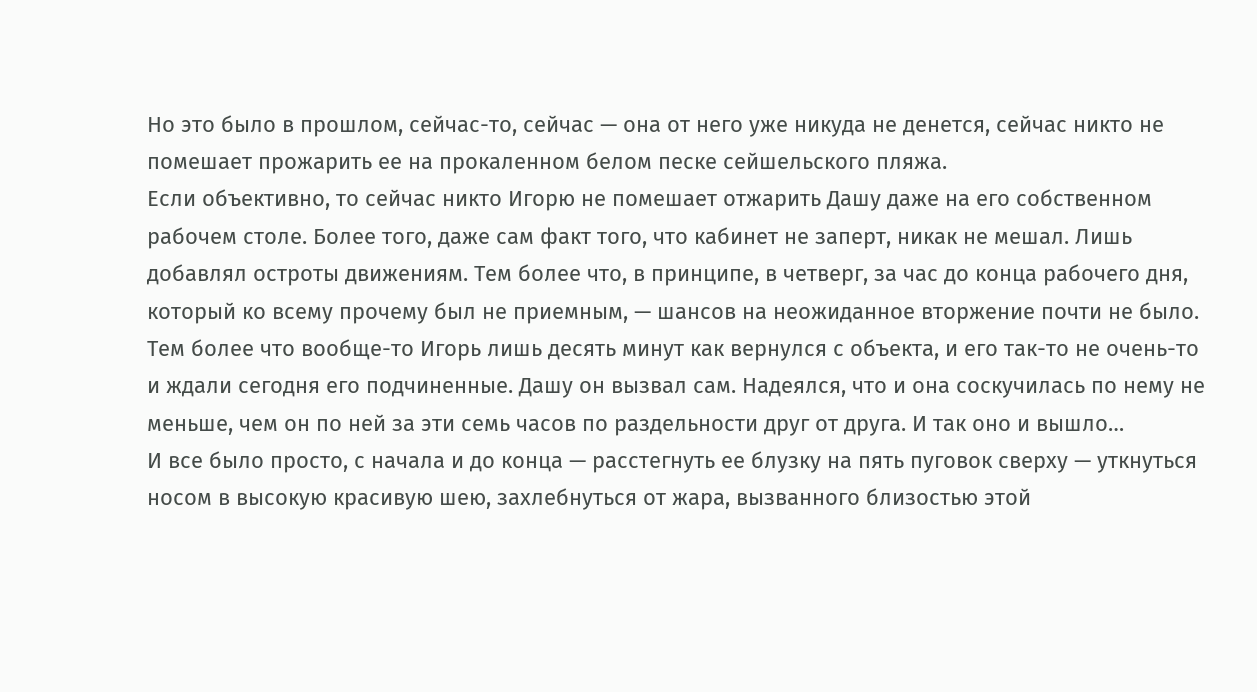Но это было в прошлом, сейчас-то, сейчас — она от него уже никуда не денется, сейчас никто не помешает прожарить ее на прокаленном белом песке сейшельского пляжа.
Если объективно, то сейчас никто Игорю не помешает отжарить Дашу даже на его собственном рабочем столе. Более того, даже сам факт того, что кабинет не заперт, никак не мешал. Лишь добавлял остроты движениям. Тем более что, в принципе, в четверг, за час до конца рабочего дня, который ко всему прочему был не приемным, — шансов на неожиданное вторжение почти не было. Тем более что вообще-то Игорь лишь десять минут как вернулся с объекта, и его так-то не очень-то и ждали сегодня его подчиненные. Дашу он вызвал сам. Надеялся, что и она соскучилась по нему не меньше, чем он по ней за эти семь часов по раздельности друг от друга. И так оно и вышло…
И все было просто, с начала и до конца — расстегнуть ее блузку на пять пуговок сверху — уткнуться носом в высокую красивую шею, захлебнуться от жара, вызванного близостью этой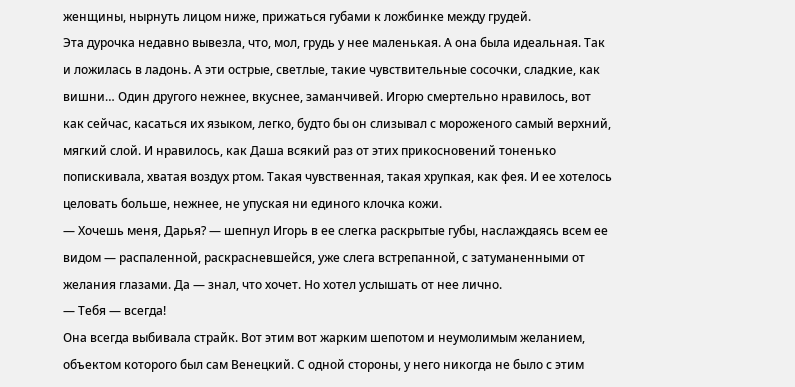женщины, нырнуть лицом ниже, прижаться губами к ложбинке между грудей.
Эта дурочка недавно вывезла, что, мол, грудь у нее маленькая. А она была идеальная. Так и ложилась в ладонь. А эти острые, светлые, такие чувствительные сосочки, сладкие, как вишни… Один другого нежнее, вкуснее, заманчивей. Игорю смертельно нравилось, вот как сейчас, касаться их языком, легко, будто бы он слизывал с мороженого самый верхний, мягкий слой. И нравилось, как Даша всякий раз от этих прикосновений тоненько попискивала, хватая воздух ртом. Такая чувственная, такая хрупкая, как фея. И ее хотелось целовать больше, нежнее, не упуская ни единого клочка кожи.
— Хочешь меня, Дарья? — шепнул Игорь в ее слегка раскрытые губы, наслаждаясь всем ее видом — распаленной, раскрасневшейся, уже слега встрепанной, с затуманенными от желания глазами. Да — знал, что хочет. Но хотел услышать от нее лично.
— Тебя — всегда!
Она всегда выбивала страйк. Вот этим вот жарким шепотом и неумолимым желанием, объектом которого был сам Венецкий. С одной стороны, у него никогда не было с этим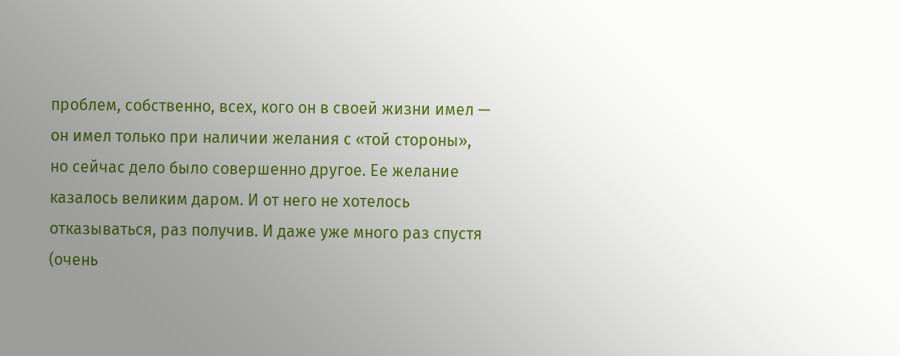проблем, собственно, всех, кого он в своей жизни имел — он имел только при наличии желания с «той стороны», но сейчас дело было совершенно другое. Ее желание казалось великим даром. И от него не хотелось отказываться, раз получив. И даже уже много раз спустя (очень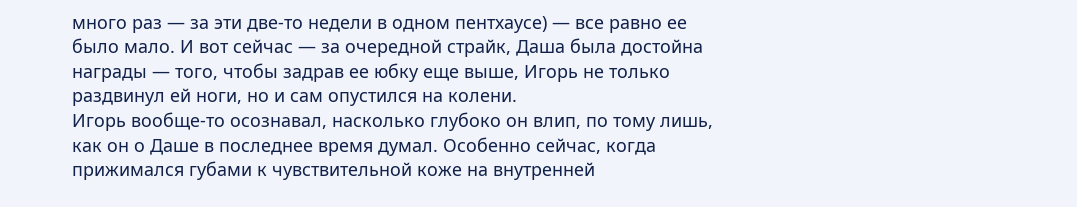много раз — за эти две-то недели в одном пентхаусе) — все равно ее было мало. И вот сейчас — за очередной страйк, Даша была достойна награды — того, чтобы задрав ее юбку еще выше, Игорь не только раздвинул ей ноги, но и сам опустился на колени.
Игорь вообще-то осознавал, насколько глубоко он влип, по тому лишь, как он о Даше в последнее время думал. Особенно сейчас, когда прижимался губами к чувствительной коже на внутренней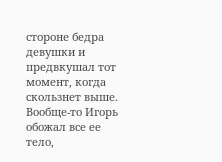стороне бедра девушки и предвкушал тот момент, когда скользнет выше.
Вообще-то Игорь обожал все ее тело,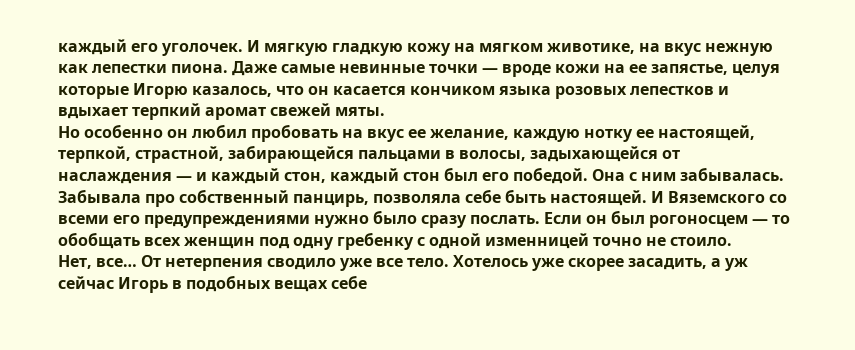каждый его уголочек. И мягкую гладкую кожу на мягком животике, на вкус нежную как лепестки пиона. Даже самые невинные точки — вроде кожи на ее запястье, целуя которые Игорю казалось, что он касается кончиком языка розовых лепестков и вдыхает терпкий аромат свежей мяты.
Но особенно он любил пробовать на вкус ее желание, каждую нотку ее настоящей, терпкой, страстной, забирающейся пальцами в волосы, задыхающейся от наслаждения — и каждый стон, каждый стон был его победой. Она с ним забывалась. Забывала про собственный панцирь, позволяла себе быть настоящей. И Вяземского со всеми его предупреждениями нужно было сразу послать. Если он был рогоносцем — то обобщать всех женщин под одну гребенку с одной изменницей точно не стоило.
Нет, все… От нетерпения сводило уже все тело. Хотелось уже скорее засадить, а уж сейчас Игорь в подобных вещах себе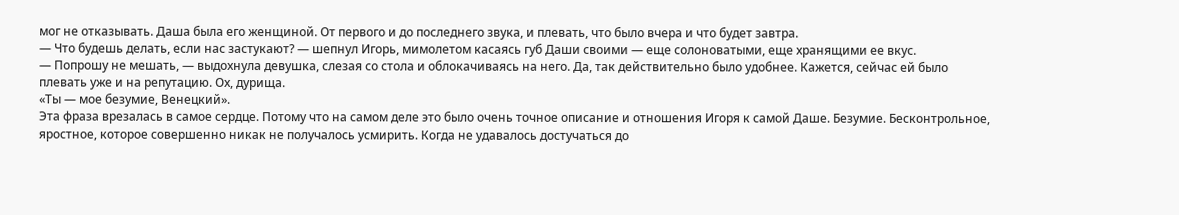мог не отказывать. Даша была его женщиной. От первого и до последнего звука, и плевать, что было вчера и что будет завтра.
— Что будешь делать, если нас застукают? — шепнул Игорь, мимолетом касаясь губ Даши своими — еще солоноватыми, еще хранящими ее вкус.
— Попрошу не мешать, — выдохнула девушка, слезая со стола и облокачиваясь на него. Да, так действительно было удобнее. Кажется, сейчас ей было плевать уже и на репутацию. Ох, дурища.
«Ты — мое безумие, Венецкий».
Эта фраза врезалась в самое сердце. Потому что на самом деле это было очень точное описание и отношения Игоря к самой Даше. Безумие. Бесконтрольное, яростное, которое совершенно никак не получалось усмирить. Когда не удавалось достучаться до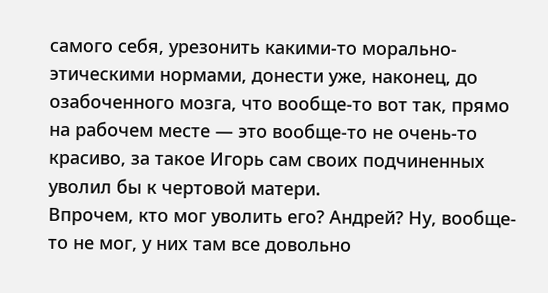самого себя, урезонить какими-то морально-этическими нормами, донести уже, наконец, до озабоченного мозга, что вообще-то вот так, прямо на рабочем месте — это вообще-то не очень-то красиво, за такое Игорь сам своих подчиненных уволил бы к чертовой матери.
Впрочем, кто мог уволить его? Андрей? Ну, вообще-то не мог, у них там все довольно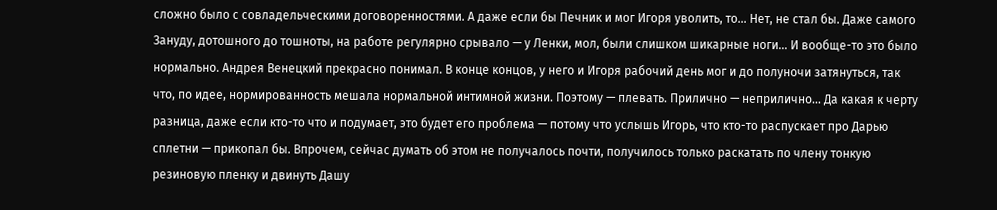сложно было с совладельческими договоренностями. А даже если бы Печник и мог Игоря уволить, то… Нет, не стал бы. Даже самого Зануду, дотошного до тошноты, на работе регулярно срывало — у Ленки, мол, были слишком шикарные ноги… И вообще-то это было нормально. Андрея Венецкий прекрасно понимал. В конце концов, у него и Игоря рабочий день мог и до полуночи затянуться, так что, по идее, нормированность мешала нормальной интимной жизни. Поэтому — плевать. Прилично — неприлично… Да какая к черту разница, даже если кто-то что и подумает, это будет его проблема — потому что услышь Игорь, что кто-то распускает про Дарью сплетни — прикопал бы. Впрочем, сейчас думать об этом не получалось почти, получилось только раскатать по члену тонкую резиновую пленку и двинуть Дашу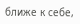ближе к себе,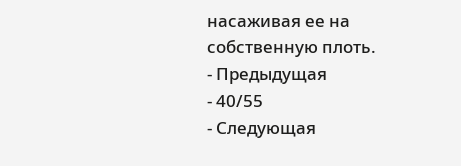насаживая ее на собственную плоть.
- Предыдущая
- 40/55
- Следующая